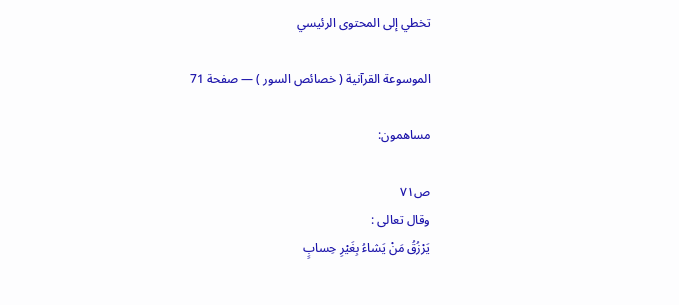تخطي إلى المحتوى الرئيسي

الموسوعة القرآنية ( خصائص السور ) — صفحة 71

مساهمون:

ص٧١
وقال تعالى :
يَرْزُقُ مَنْ يَشاءُ بِغَيْرِ حِسابٍ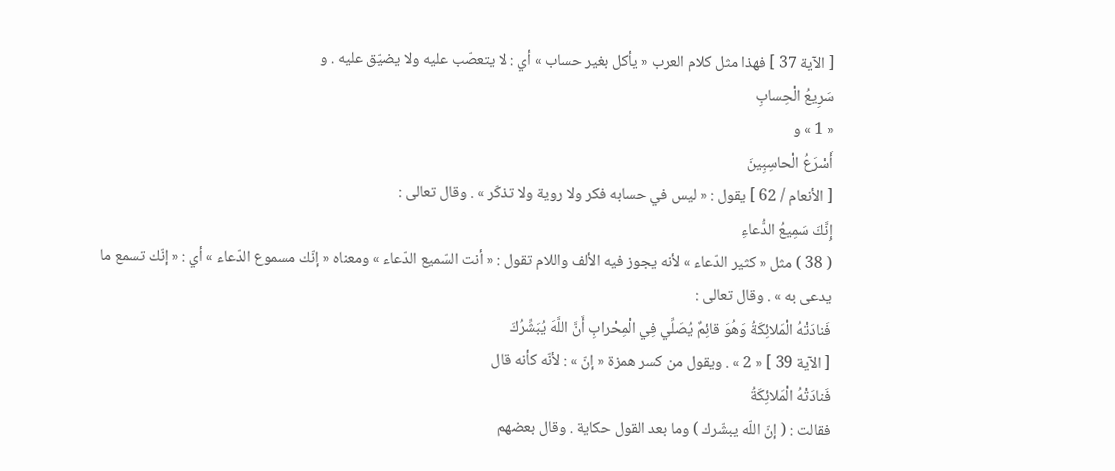[ الآية 37 ] فهذا مثل كلام العرب « يأكل بغير حساب » أي : لا يتعصّب عليه ولا يضيّق عليه . و
سَرِيعُ الْحِسابِ
« 1 » و
أَسْرَعُ الْحاسِبِينَ
[ الأنعام / 62 ] يقول : « ليس في حسابه فكر ولا روية ولا تذكّر » . وقال تعالى :
إِنَّكَ سَمِيعُ الدُّعاءِ
( 38 ) مثل « كثير الدّعاء » لأنه يجوز فيه الألف واللام تقول : « أنت السّميع الدّعاء » ومعناه « إنّك مسموع الدّعاء » أي : « إنّك تسمع ما يدعى به » . وقال تعالى :
فَنادَتْهُ الْمَلائِكَةُ وَهُوَ قائِمٌ يُصَلِّي فِي الْمِحْرابِ أَنَّ اللَّهَ يُبَشِّرُكَ
[ الآية 39 ] « 2 » . ويقول من كسر همزة « إنّ » : لأنّه كأنه قال
فَنادَتْهُ الْمَلائِكَةُ
فقالت : ( إنّ اللّه يبشّرك ) وما بعد القول حكاية . وقال بعضهم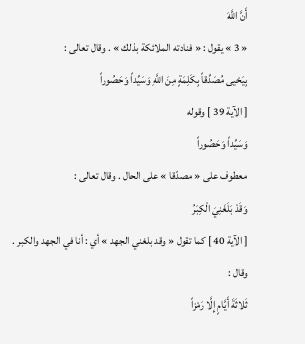أَنَّ اللَّهَ
« 3 » يقول : « فنادته الملائكة بذلك » . وقال تعالى :
بِيَحْيى مُصَدِّقاً بِكَلِمَةٍ مِنَ اللَّهِ وَسَيِّداً وَحَصُوراً
[ الآية 39 ] وقوله
وَسَيِّداً وَحَصُوراً
معطوف على « مصدّقا » على الحال . وقال تعالى :
وَقَدْ بَلَغَنِيَ الْكِبَرُ
[ الآية 40 ] كما تقول « وقد بلغني الجهد » أي : أنا في الجهد والكبر . وقال :
ثَلاثَةَ أَيَّامٍ إِلَّا رَمْزاً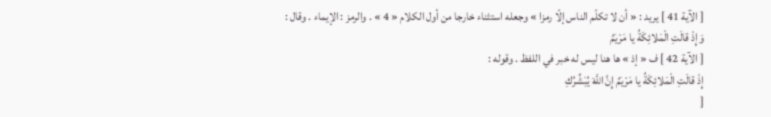[ الآية 41 ] يريد : « أن لا تكلّم الناس إلّا رمزا » وجعله استثناء خارجا من أول الكلام « 4 » . والرمز : الإيماء . وقال :
وَإِذْ قالَتِ الْمَلائِكَةُ يا مَرْيَمُ
[ الآية 42 ] ف « إذ » ها هنا ليس له خبر في اللفظ . وقوله :
إِذْ قالَتِ الْمَلائِكَةُ يا مَرْيَمُ إِنَّ اللَّهَ يُبَشِّرُكِ
[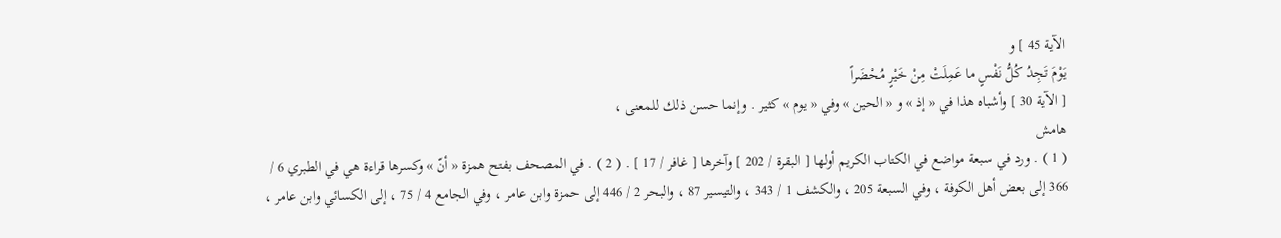الآية 45 ] و
يَوْمَ تَجِدُ كُلُّ نَفْسٍ ما عَمِلَتْ مِنْ خَيْرٍ مُحْضَراً
[ الآية 30 ] وأشباه هذا في « إذ » و « الحين » وفي « يوم » كثير . وإنما حسن ذلك للمعنى ،
هامش
( 1 ) . ورد في سبعة مواضع في الكتاب الكريم أولها [ البقرة / 202 ] وآخرها [ غافر / 17 ] . ( 2 ) . في المصحف بفتح همزة « أنّ » وكسرها قراءة هي في الطبري 6 / 366 إلى بعض أهل الكوفة ، وفي السبعة 205 ، والكشف 1 / 343 ، والتيسير 87 ، والبحر 2 / 446 إلى حمزة وابن عامر ، وفي الجامع 4 / 75 ، إلى الكسائي وابن عامر ،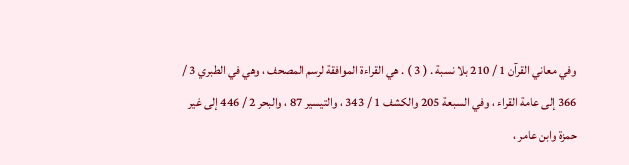وفي معاني القرآن 1 / 210 بلا نسبة . ( 3 ) . هي القراءة الموافقة لرسم المصحف ، وهي في الطبري 3 / 366 إلى عامة القراء ، وفي السبعة 205 والكشف 1 / 343 ، والتيسير 87 ، والبحر 2 / 446 إلى غير حمزة وابن عامر ،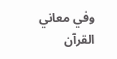وفي معاني القرآن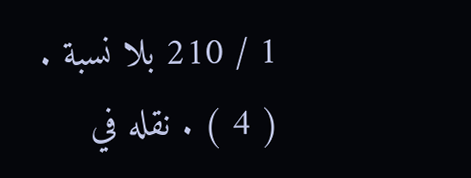1 / 210 بلا نسبة . ( 4 ) . نقله في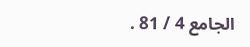الجامع 4 / 81 .